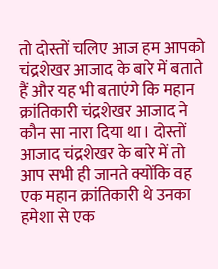तो दोस्तों चलिए आज हम आपको चंद्रशेखर आजाद के बारे में बताते हैं और यह भी बताएंगे कि महान क्रांतिकारी चंद्रशेखर आजाद ने कौन सा नारा दिया था। दोस्तों आजाद चंद्रशेखर के बारे में तो आप सभी ही जानते क्योंकि वह एक महान क्रांतिकारी थे उनका हमेशा से एक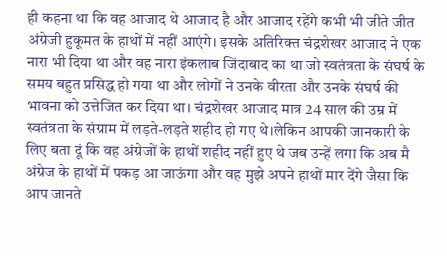ही कहना था कि वह आजाद थे आजाद है और आजाद रहेंगे कभी भी जीते जीत अंग्रेजी हुकूमत के हाथों में नहीं आएंगे। इसके अतिरिक्त चंद्रशेखर आजाद ने एक नारा भी दिया था और वह नारा इंकलाब जिंदाबाद का था जो स्वतंत्रता के संघर्ष के समय बहुत प्रसिद्ध हो गया था और लोगों ने उनके वीरता और उनके संघर्ष की भावना को उत्तेजित कर दिया था। चंद्रशेखर आजाद मात्र 24 साल की उम्र में स्वतंत्रता के संग्राम में लड़ते-लड़ते शहीद हो गए थे।लेकिन आपकी जानकारी के लिए बता दूं कि वह अंग्रेजों के हाथों शहीद नहीं हुए थे जब उन्हें लगा कि अब मै अंग्रेज के हाथों में पकड़ आ जाऊंगा और वह मुझे अपने हाथों मार देंगे जैसा कि आप जानते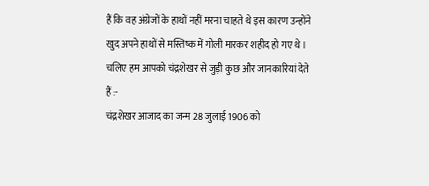हैं कि वह अंग्रेजों के हाथों नहीं मरना चाहते थे इस कारण उन्होंने खुद अपने हाथों से मस्तिष्क में गोली मारकर शहीद हो गए थे।
चलिए हम आपको चंद्रशेखर से जुड़ी कुछ और जानकारियां देते हैं :-
चंद्रशेखर आजाद का जन्म 28 जुलाई 1906 को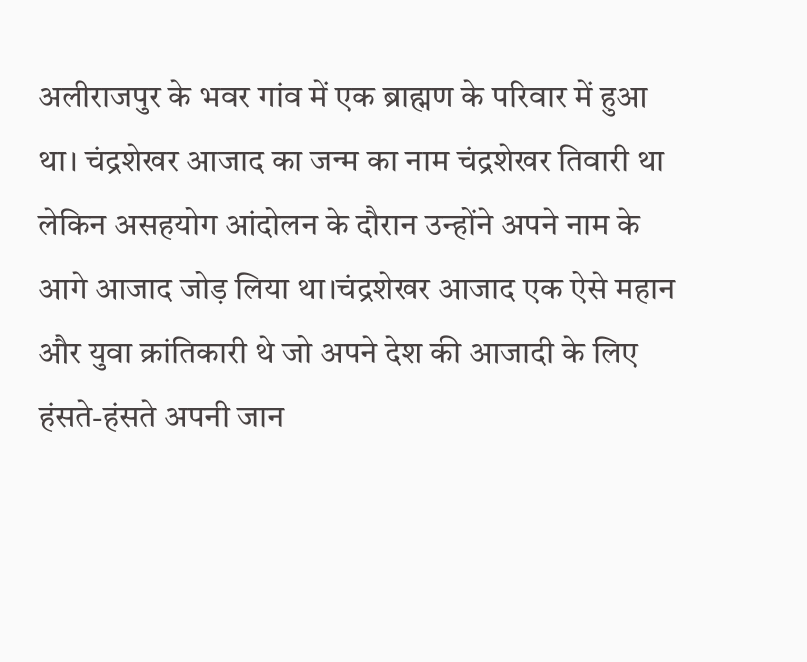अलीराजपुर के भवर गांव में एक ब्राह्मण के परिवार में हुआ था। चंद्रशेखर आजाद का जन्म का नाम चंद्रशेखर तिवारी था लेकिन असहयोग आंदोलन के दौरान उन्होंने अपने नाम के आगे आजाद जोड़ लिया था।चंद्रशेखर आजाद एक ऐसे महान और युवा क्रांतिकारी थे जो अपने देश की आजादी के लिए हंसते-हंसते अपनी जान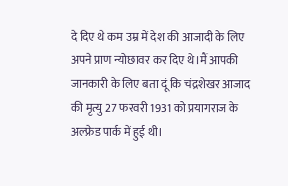दे दिए थे कम उम्र में देश की आजादी के लिए अपने प्राण न्योछावर कर दिए थे।मैं आपकी जानकारी के लिए बता दूं कि चंद्रशेखर आजाद की मृत्यु 27 फरवरी 1931 को प्रयागराज के अल्फ्रेड पार्क में हुई थी।